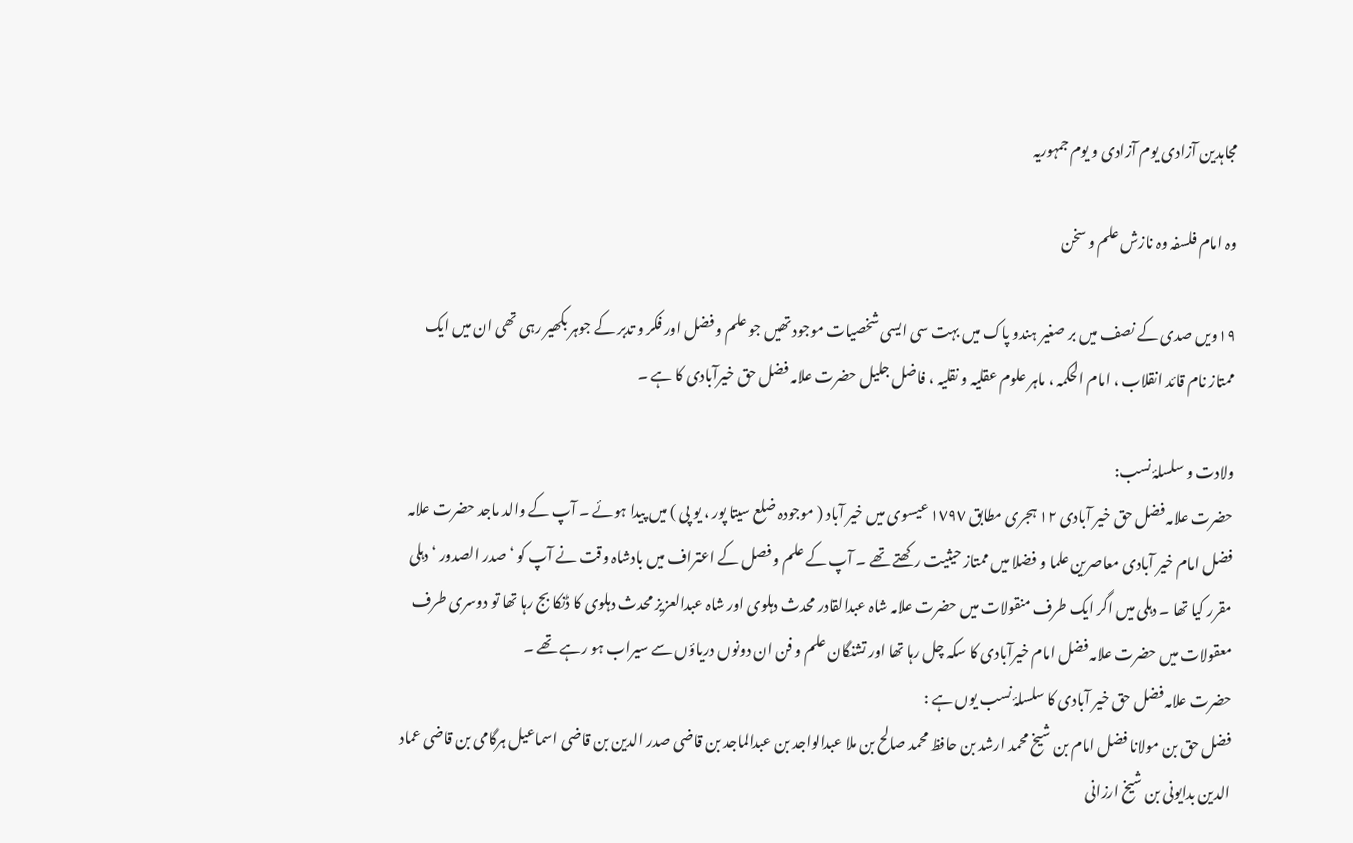مجاہدین آزادی یوم آزادی و یوم جمہوریہ

وہ امام فلسفہ وہ نازش علم و سخن

۱۹ویں صدی کے نصف میں بر صغیر ہندو پاک میں بہت سی ایسی شخصیات موجود تھیں جو علم و فضل اور فکر و تدبر کے جوہر بکھیر رہی تھی ان میں ایک ممتاز نام قائد انقلاب ، امام الحکمہ ، ماہر علوم عقلیہ و نقلیہ ، فاضل جلیل حضرت علامہ فضل حق خیرآبادی کا ہے ۔

ولادت و سلسلۂ نسب:
حضرت علامہ فضل حق خیر آبادی ١٢ ہجری مطابق ١٧٩٧ عیسوی میں خیر آباد ( موجودہ ضلع سیتا پور ، یو پی ) میں پیدا ہوئے ۔ آپ کے والد ماجد حضرت علامہ فضل امام خیر آبادی معاصرین علما و فضلا میں ممتاز حیثیت رکھتے تھے ۔ آپ کے علم و فصل کے اعتراف میں بادشاہ وقت نے آپ کو ‘ صدر الصدور ‘ دہلی مقرر کیا تھا ۔ دہلی میں اگر ایک طرف منقولات میں حضرت علامہ شاہ عبدالقادر محدث دہلوی اور شاہ عبدالعزیز محدث دہلوی کا ڈنکا بج رہا تھا تو دوسری طرف معقولات میں حضرت علامہ فضل امام خیرآبادی کا سکہ چل رہا تھا اور تشنگان علم و فن ان دونوں دریاؤں سے سیراب ہو رہے تھے ۔
حضرت علامہ فضل حق خیر آبادی کا سلسلۂ نسب یوں ہے :
فضل حق بن مولانا فضل امام بن شیخ محمد ارشد بن حافظ محمد صالح بن ملا عبدالواجد بن عبدالماجد بن قاضی صدر الدین بن قاضی اسماعیل ہرگامی بن قاضی عماد الدین بدایونی بن شیخ ارزانی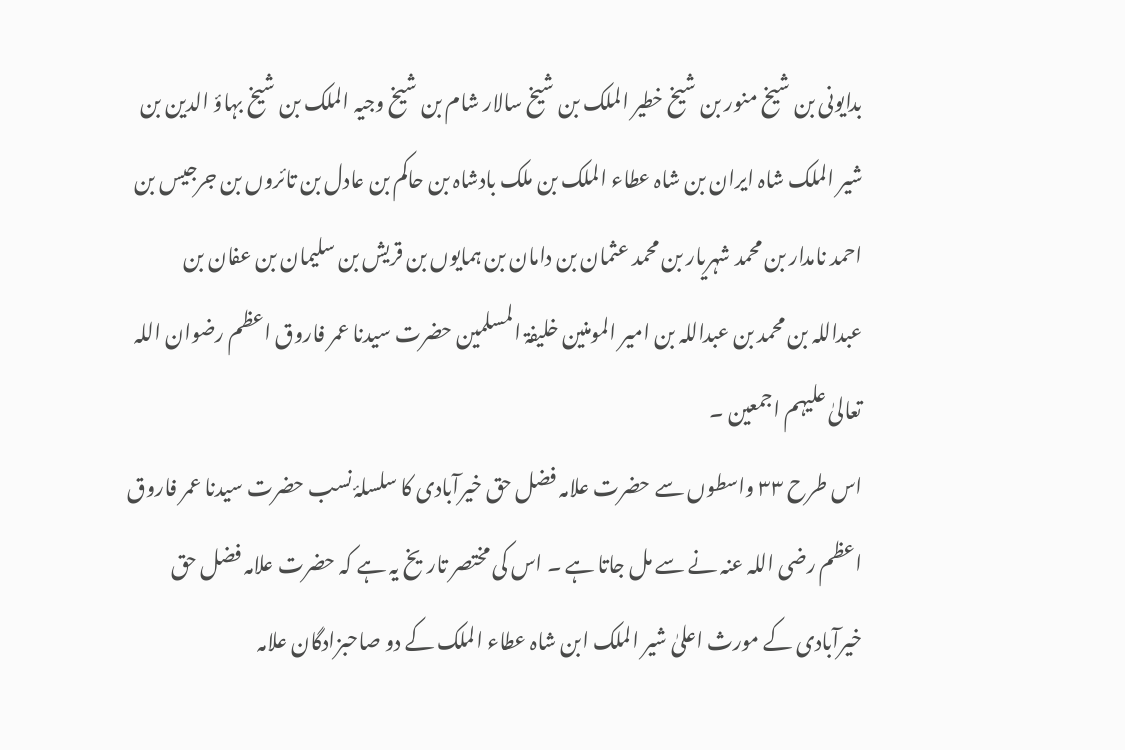بدایونی بن شیخ منور بن شیخ خطیر الملک بن شیخ سالار شام بن شیخ وجیہ الملک بن شیخ بہاؤ الدین بن شیر الملک شاہ ایران بن شاہ عطاء الملک بن ملک بادشاہ بن حاکم بن عادل بن تائروں بن جرجیس بن احمد نامدار بن محمد شہریار بن محمد عثمان بن دامان بن ہمایوں بن قریش بن سلیمان بن عفان بن عبداللہ بن محمد بن عبداللہ بن امیر المومنین خلیفۃ المسلمین حضرت سیدنا عمر فاروق اعظم رضوان اللہ تعالیٰ علیہم اجمعین ۔
اس طرح ۳۳ واسطوں سے حضرت علامہ فضل حق خیرآبادی کا سلسلۂ نسب حضرت سیدنا عمر فاروق اعظم رضی اللہ عنہ نے سے مل جاتا ہے ۔ اس کی مختصر تاریخ یہ ہے کہ حضرت علامہ فضل حق خیرآبادی کے مورث اعلیٰ شیر الملک ابن شاہ عطاء الملک کے دو صاحبزادگان علامہ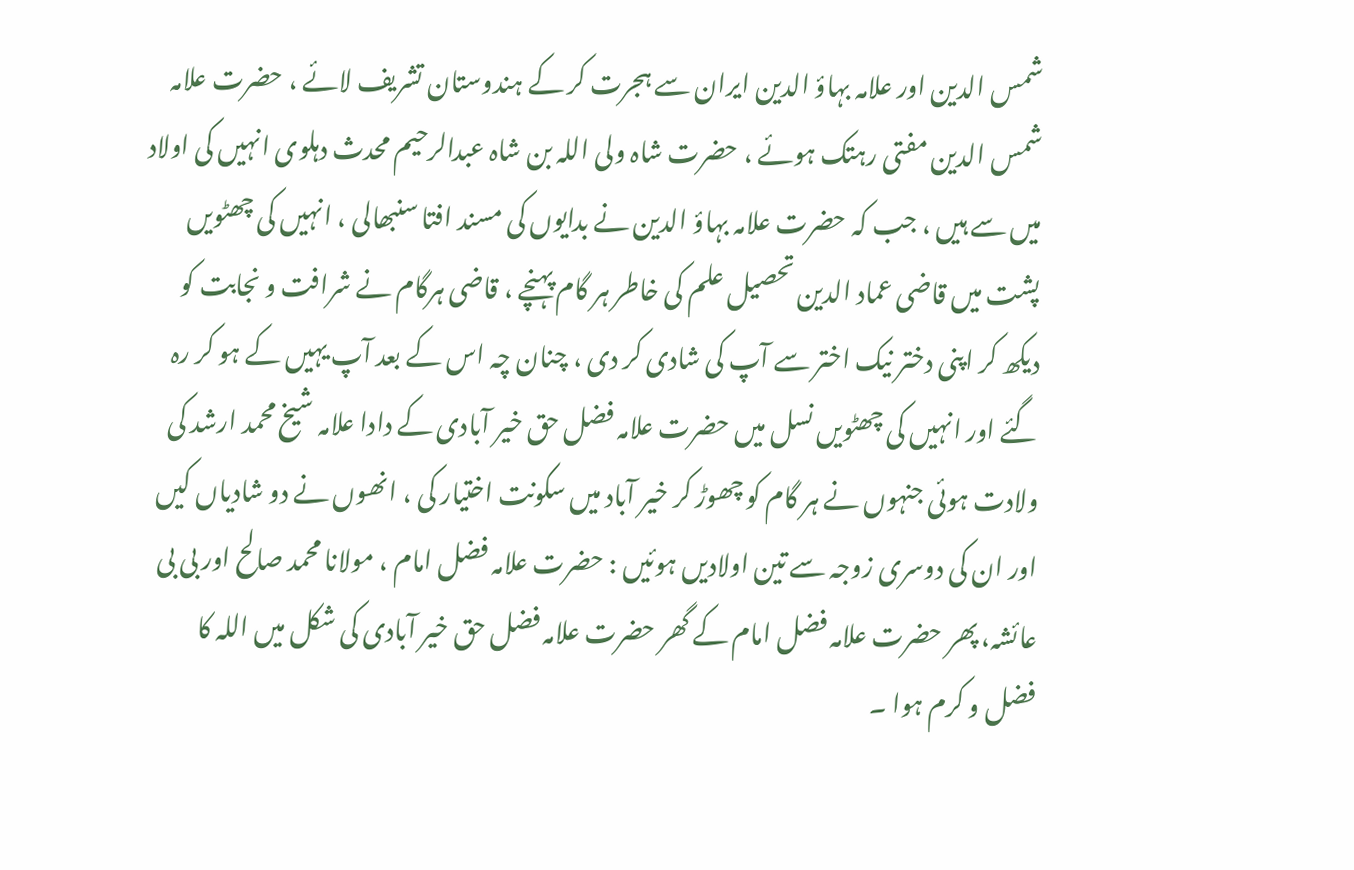شمس الدین اور علامہ بہاؤ الدین ایران سے ہجرت کر کے ہندوستان تشریف لائے ، حضرت علامہ شمس الدین مفتی رہتک ہوئے ، حضرت شاہ ولی اللہ بن شاہ عبدالرحیم محدث دہلوی انہیں کی اولاد میں سے ہیں ، جب کہ حضرت علامہ بہاؤ الدین نے بدایوں کی مسند افتا سنبھالی ، انہیں کی چھٹویں پشت میں قاضی عماد الدین تحصیل علم کی خاطر ہر گام پہنچے ، قاضی ہرگام نے شرافت و نجابت کو دیکھ کر اپنی دختر نیک اختر سے آپ کی شادی کر دی ، چنان چہ اس کے بعد آپ یہیں کے ہو کر رہ گئے اور انہیں کی چھٹویں نسل میں حضرت علامہ فضل حق خیر آبادی کے دادا علامہ شیخ محمد ارشد کی ولادت ہوئی جنہوں نے ہر گام کو چھوڑ کر خیر آباد میں سکونت اختیار کی ، انھوں نے دو شادیاں کیں اور ان کی دوسری زوجہ سے تین اولادیں ہوئیں : حضرت علامہ فضل امام ، مولانا محمد صالح اور بی بی عائشہ، پھر حضرت علامہ فضل امام کے گھر حضرت علامہ فضل حق خیر آبادی کی شکل میں اللہ کا فضل و کرم ہوا ۔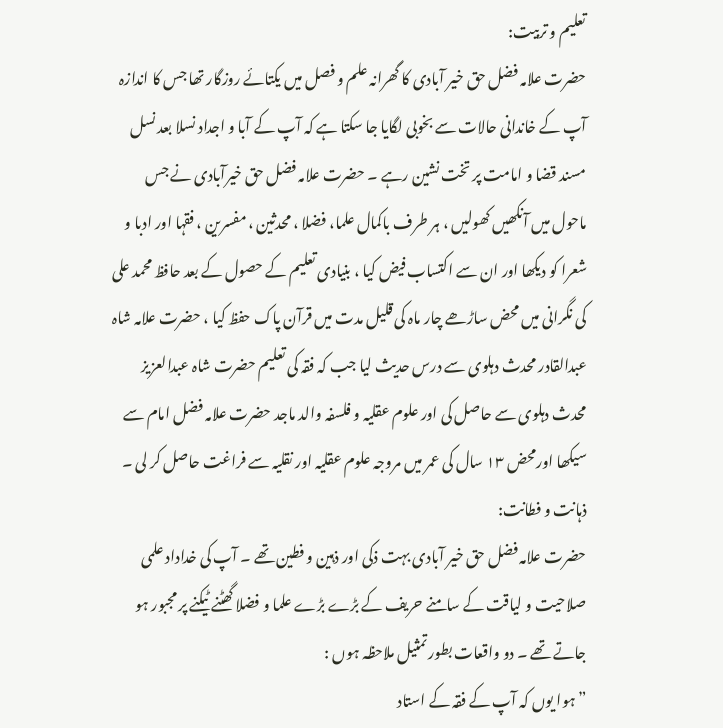تعلیم و تربیت:
حضرت علامہ فضل حق خیر آبادی کا گھرانہ علم و فصل میں یکتائے روزگار تھا جس کا اندازہ آپ کے خاندانی حالات سے بخوبی لگایا جا سکتا ہے کہ آپ کے آبا و اجداد نسلا بعد نسل مسند قضا و امامت پر تخت نشین رہے ۔ حضرت علامہ فضل حق خیرآبادی نے جس ماحول میں آنکھیں کھولیں ، ہر طرف باکمال علما، فضلا ، محدثین ، مفسرین ، فقہا اور ادبا و شعرا کو دیکھا اور ان سے اکتساب فیض کیا ، بنیادی تعلیم کے حصول کے بعد حافظ محمد علی کی نگرانی میں محض ساڑھے چار ماہ کی قلیل مدت میں قرآن پاک حفظ کیا ، حضرت علامہ شاہ عبدالقادر محدث دہلوی سے درس حدیث لیا جب کہ فقہ کی تعلیم حضرت شاہ عبدالعزیز محدث دہلوی سے حاصل کی اور علوم عقلیہ و فلسفہ والد ماجد حضرت علامہ فضل امام سے سیکھا اورمحض ۱۳ سال کی عمر میں مروجہ علوم عقلیہ اور نقلیہ سے فراغت حاصل کر لی ۔
ذہانت و فطانت:
حضرت علامہ فضل حق خیر آبادی بہت ذکی اور ذہین و فطین تھے ۔ آپ کی خداداد علمی صلاحیت و لیاقت کے سامنے حریف کے بڑے بڑے علما و فضلا گھٹنے ٹیکنے پر مجبور ہو جاتے تھے ۔ دو واقعات بطور تمثیل ملاحظہ ہوں :
” ہوا یوں کہ آپ کے فقہ کے استاد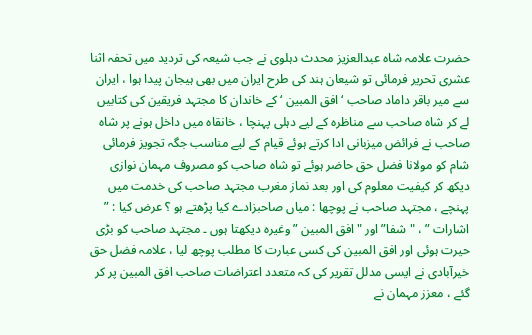حضرت علامہ شاہ عبدالعزیز محدث دہلوی نے جب شیعہ کی تردید میں تحفہ اثنا عشری تحریر فرمائی تو شیعان ہند کی طرح ایران میں بھی ہیجان پیدا ہوا ، ایران سے میر باقر داماد صاحب ‘ افق المبین ‘ کے خاندان کا مجتہد فریقین کی کتابیں لے کر شاہ صاحب سے مناظرہ کے لیے دہلی پہنچا ، خانقاہ میں داخل ہونے پر شاہ صاحب نے فرائض میزبانی ادا کرتے ہوئے قیام کے لیے مناسب جگہ تجویز فرمائی شام کو مولانا فضل حق حاضر ہوئے تو شاہ صاحب کو مصروف مہمان نوازی دیکھ کر کیفیت معلوم کی اور بعد نماز مغرب مجتہد صاحب کی خدمت میں پہنچے ، مجتہد صاحب نے پوچھا : میاں صاحبزادے کیا پڑھتے ہو ؟ عرض کیا : ” اشارات ” ، "شفا” اور "افق المبین ” وغیرہ دیکھتا ہوں ۔ مجتہد صاحب کو بڑی حیرت ہوئی اور افق المبین کی کسی عبارت کا مطلب پوچھ لیا ، علامہ فضل حق خیرآبادی نے ایسی مدلل تقریر کی کہ متعدد اعتراضات صاحب افق المبین پر کر گئے ، معزز مہمان نے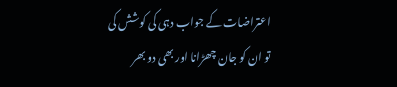اعتراضات کے جواب دہی کی کوشش کی تو ان کو جان چھڑانا اور بھی دو بھر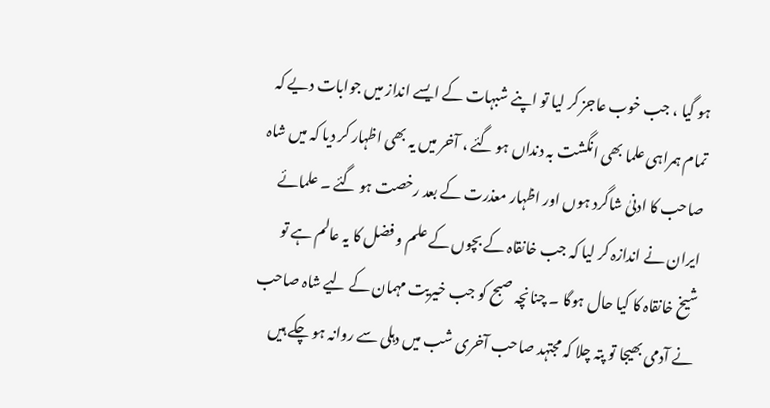ہو گیا ، جب خوب عاجز کر لیا تو اپنے شبہات کے ایسے انداز میں جوابات دیے کہ تمام ہمراہی علما بھی انگشت بہ دنداں ہو گئے ، آخر میں یہ بھی اظہار کر دیا کہ میں شاہ صاحب کا ادنیٰ شاگرد ہوں اور اظہار معذرت کے بعد رخصت ہو گئے ۔ علمائے ایران نے اندازہ کر لیا کہ جب خانقاہ کے بچوں کے علم و فضل کا یہ عالم ہے تو شیخ خانقاہ کا کیا حال ہوگا ۔ چنانچہ صبح کو جب خیریت مہمان کے لیے شاہ صاحب نے آدمی بھیجا تو پتہ چلا کہ مجتہد صاحب آخری شب میں دہلی سے روانہ ہو چکے ہیں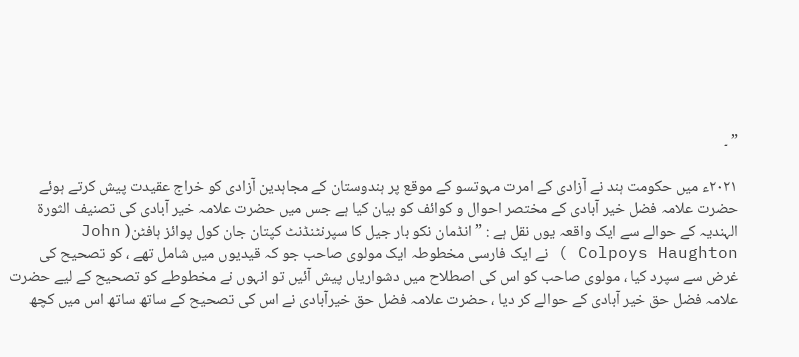” ۔

۲۰۲۱ء میں حکومت ہند نے آزادی کے امرت مہوتسو کے موقع پر ہندوستان کے مجاہدین آزادی کو خراج عقیدت پیش کرتے ہوئے حضرت علامہ فضل خیر آبادی کے مختصر احوال و کوائف کو بیان کیا ہے جس میں حضرت علامہ خیر آبادی کی تصنیف الثورۃ الہندیہ کے حوالے سے ایک واقعہ یوں نقل ہے : ” انڈمان نکو بار جیل کا سپرنٹنڈنٹ کپتان جان کول پوائز ہافٹن( John Colpoys Haughton ) نے ایک فارسی مخطوطہ ایک مولوی صاحب جو کہ قیدیوں میں شامل تھے ، کو تصحیح کی غرض سے سپرد کیا ، مولوی صاحب کو اس کی اصطلاح میں دشواریاں پیش آئیں تو انہوں نے مخطوطے کو تصحیح کے لیے حضرت علامہ فضل حق خیر آبادی کے حوالے کر دیا ، حضرت علامہ فضل حق خیرآبادی نے اس کی تصحیح کے ساتھ ساتھ اس میں کچھ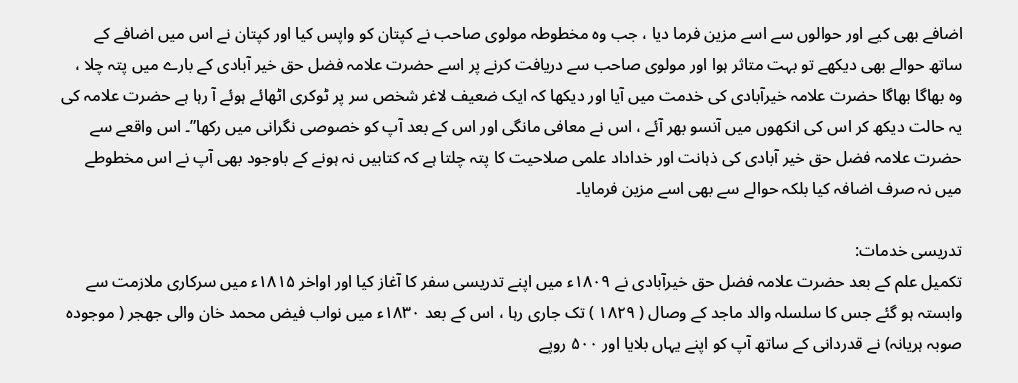اضافے بھی کیے اور حوالوں سے اسے مزین فرما دیا ، جب وہ مخطوطہ مولوی صاحب نے کپتان کو واپس کیا اور کپتان نے اس میں اضافے کے ساتھ حوالے بھی دیکھے تو بہت متاثر ہوا اور مولوی صاحب سے دریافت کرنے پر اسے حضرت علامہ فضل حق خیر آبادی کے بارے میں پتہ چلا ، وہ بھاگا بھاگا حضرت علامہ خیرآبادی کی خدمت میں آیا اور دیکھا کہ ایک ضعیف لاغر شخص سر پر ٹوکری اٹھائے ہوئے آ رہا ہے حضرت علامہ کی یہ حالت دیکھ کر اس کی انکھوں میں آنسو بھر آئے ، اس نے معافی مانگی اور اس کے بعد آپ کو خصوصی نگرانی میں رکھا”۔ اس واقعے سے حضرت علامہ فضل حق خیر آبادی کی ذہانت اور خداداد علمی صلاحیت کا پتہ چلتا ہے کہ کتابیں نہ ہونے کے باوجود بھی آپ نے اس مخطوطے میں نہ صرف اضافہ کیا بلکہ حوالے سے بھی اسے مزین فرمایا۔

تدریسی خدمات:
تکمیل علم کے بعد حضرت علامہ فضل حق خیرآبادی نے ۱۸۰۹ء میں اپنے تدریسی سفر کا آغاز کیا اور اواخر ۱۸۱۵ء میں سرکاری ملازمت سے وابستہ ہو گئے جس کا سلسلہ والد ماجد کے وصال ( ۱۸۲۹ ) تک جاری رہا ، اس کے بعد ۱۸۳۰ء میں نواب فیض محمد خان والی جھجر ( موجودہ صوبہ ہریانہ) نے قدردانی کے ساتھ آپ کو اپنے یہاں بلایا اور ۵۰۰ روپے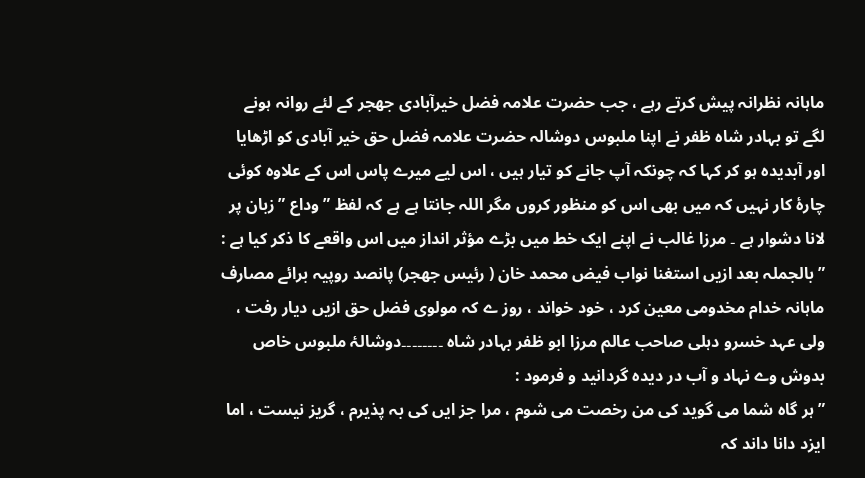ماہانہ نظرانہ پیش کرتے رہے ، جب حضرت علامہ فضل خیرآبادی جھجر کے لئے روانہ ہونے لگے تو بہادر شاہ ظفر نے اپنا ملبوس دوشالہ حضرت علامہ فضل حق خیر آبادی کو اڑھایا اور آبدیدہ ہو کر کہا کہ چونکہ آپ جانے کو تیار ہیں ، اس لیے میرے پاس اس کے علاوہ کوئی چارۂ کار نہیں کہ میں بھی اس کو منظور کروں مگر اللہ جانتا ہے ہے کہ لفظ ” وداع ” زبان پر لانا دشوار ہے ۔ مرزا غالب نے اپنے ایک خط میں بڑے مؤثر انداز میں اس واقعے کا ذکر کیا ہے :
” بالجملہ بعد ازیں استغنا نواب فیض محمد خان ( رئیس جھجر) پانصد روپیہ برائے مصارف ماہانہ خدام مخدومی معین کرد ، خود خواند ، روز ے کہ مولوی فضل حق ازیں دیار رفت ، ولی عہد خسرو دہلی صاحب عالم مرزا ابو ظفر بہادر شاہ ۔۔۔۔۔۔۔۔دوشالۂ ملبوس خاص بدوش وے نہاد و آب در دیدہ گردانید و فرمود :
” ہر گاہ شما می گوید کی من رخصت می شوم ، مرا جز ایں کی بہ پذیرم ، گریز نیست ، اما ایزد دانا داند کہ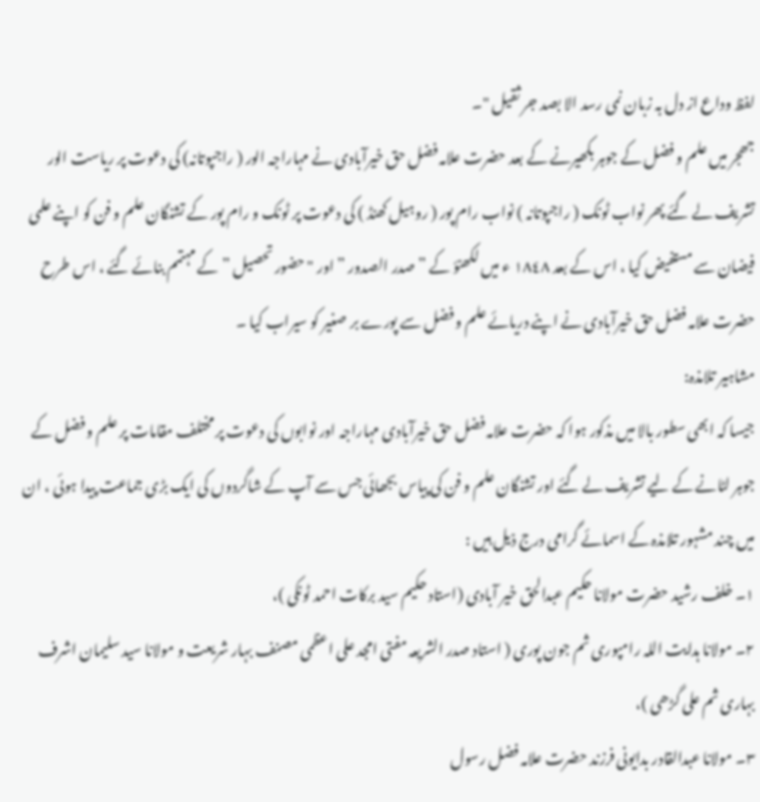لفظ وداع از دل بہ زبان نمی رسد الا بصد جر ثقیل "۔
جھجر میں علم و فضل کے جوہر بکھیرنے کے بعد حضرت علامہ فضل حق خیرآبادی نے مہاراجہ الور ( راجپوتانہ) کی دعوت پر ریاست الور تشریف لے گئے پھر نواب ٹونک ( راجپوتانہ ) نواب رام پور ( روہیل کھنڈ ) کی دعوت پر ٹونک و رام پور کے تشنگان علم و فن کو اپنے علمی فیضان سے مستفیض کیا ، اس کے بعد ۱٨٤٨ ء میں لکھنؤ کے ” صدر الصدور ” اور "حضور تحصیل ” کے مہتمم بنائے گئے ، اس طرح حضرت علامہ فضل حق خیرآبادی نے اپنے دریائے علم و فضل سے پورے بر صغیر کو سیراب کیا ۔
مشاہیر تلامذہ:
جیسا کہ ابھی سطور بالا میں مذکور ہوا کہ حضرت علامہ فضل حق خیرآبادی مہاراجہ اور نوابوں کی دعوت پر مختلف مقامات پر علم و فضل کے جوہر لٹانے کے لیے تشریف لے گئے اور تشنگان علم و فن کی پیاس بجھائی جس سے آپ کے شاگردوں کی ایک بڑی جماعت پیدا ہوئی ، ان میں چند مشہور تلامذہ کے اسمائے گرامی درج ذیل ہیں :
۱۔ خلف رشید حضرت مولانا حکیم عبدالحق خیر آبادی (استاد حکیم سید برکات احمد ٹونکی )،
۲۔ مولانا ہدایت اللہ رامپوری ثم جون پوری ( استاد صدر الشریعہ مفتی امجد علی اعظمی مصنف بہار شریعت و مولانا سید سلیمان اشرف بہاری ثم علی گڑھی )،
۳۔ مولانا عبدالقادر بدایونی فرزند حضرت علامہ فضل رسول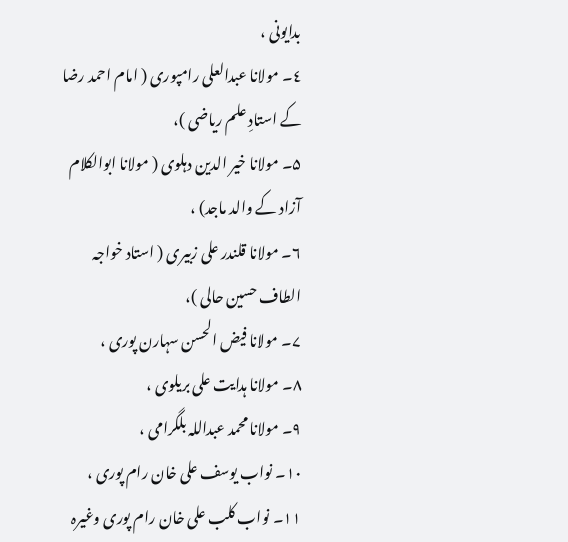بدایونی ،
٤۔ مولانا عبدالعلی رامپوری ( امام احمد رضا کے استادِ علم ریاضی )،
۵۔ مولانا خیر الدین دہلوی ( مولانا ابوالکلام آزاد کے والد ماجد) ،
٦۔ مولانا قلندر علی زبیری ( استاد خواجہ الطاف حسین حالی )،
۷۔ مولانا فیض الحسن سہارن پوری ،
۸۔ مولانا ہدایت علی بریلوی ،
۹۔ مولانا محمد عبداللہ بلگرامی ،
۱۰۔ نواب یوسف علی خان رام پوری ،
۱۱۔ نواب کلب علی خان رام پوری وغیرہ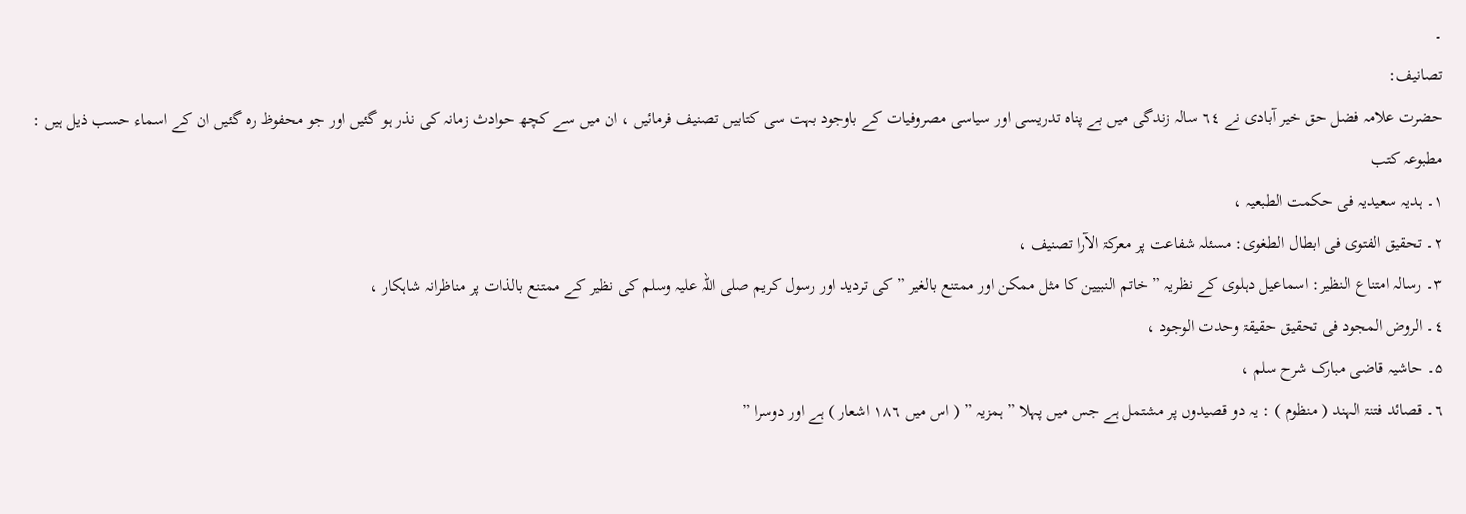۔
تصانیف:
حضرت علامہ فضل حق خیر آبادی نے ٦٤ سالہ زندگی میں بے پناہ تدریسی اور سیاسی مصروفیات کے باوجود بہت سی کتابیں تصنیف فرمائیں ، ان میں سے کچھ حوادث زمانہ کی نذر ہو گئیں اور جو محفوظ رہ گئیں ان کے اسماء حسب ذیل ہیں :
مطبوعہ کتب
۱۔ ہدیہ سعیدیہ فی حکمت الطبعیہ ،
۲۔ تحقیق الفتوی فی ابطال الطغوی: مسئلہ شفاعت پر معرکۃ الآرا تصنیف ،
۳۔ رسالہ امتناع النظیر: اسماعیل دہلوی کے نظریہ ” خاتم النبیین کا مثل ممکن اور ممتنع بالغیر ” کی تردید اور رسول کریم صلی اللہ علیہ وسلم کی نظیر کے ممتنع بالذات پر مناظرانہ شاہکار ،
٤۔ الروض المجود فی تحقیق حقیقۃ وحدت الوجود ،
۵۔ حاشیہ قاضی مبارک شرح سلم ،
٦۔ قصائد فتنۃ الہند ( منظوم ) : یہ دو قصیدوں پر مشتمل ہے جس میں پہلا ” ہمزیہ ” ( اس میں ۱۸٦ اشعار ) ہے اور دوسرا ”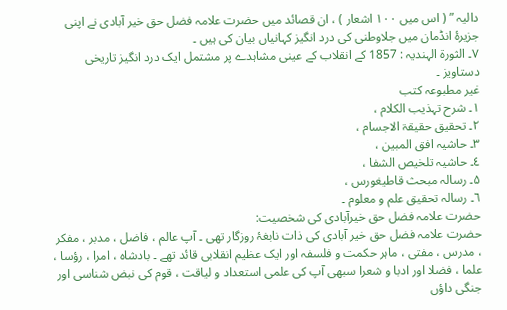دالیہ ” ( اس میں ١٠٠ اشعار ) ، ان قصائد میں حضرت علامہ فضل حق خیر آبادی نے اپنی جزیرۂ انڈمان میں جلاوطنی کی درد انگیز کہانیاں بیان کی ہیں ۔
۷۔ الثورۃ الہندیہ : 1857 کے انقلاب کے عینی مشاہدے پر مشتمل ایک درد انگیز تاریخی دستاویز ۔
غیر مطبوعہ کتب
۱۔ شرح تہذیب الکلام ،
۲۔ تحقیق حقیقۃ الاجسام ،
۳۔ حاشیہ افق المبین ،
٤۔ حاشیہ تلخیص الشفا ،
۵۔ رسالہ مبحث قاطیغورس ،
٦۔ رسالہ تحقیق علم و معلوم ۔
حضرت علامہ فضل حق خیرآبادی کی شخصیت:
حضرت علامہ فضل حق خیر آبادی کی ذات نابغۂ روزگار تھی ۔ آپ عالم ، فاضل ، مدبر ، مفکر ، مدرس ، مفتی ، ماہر حکمت و فلسفہ اور ایک عظیم انقلابی قائد تھے ۔ بادشاہ ، امرا ، رؤسا ، علما ، فضلا اور ادبا و شعرا سبھی آپ کی علمی استعداد و لیاقت ، قوم کی نبض شناسی اور جنگی داؤں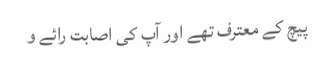پیچ کے معترف تھے اور آپ کی اصابت رائے و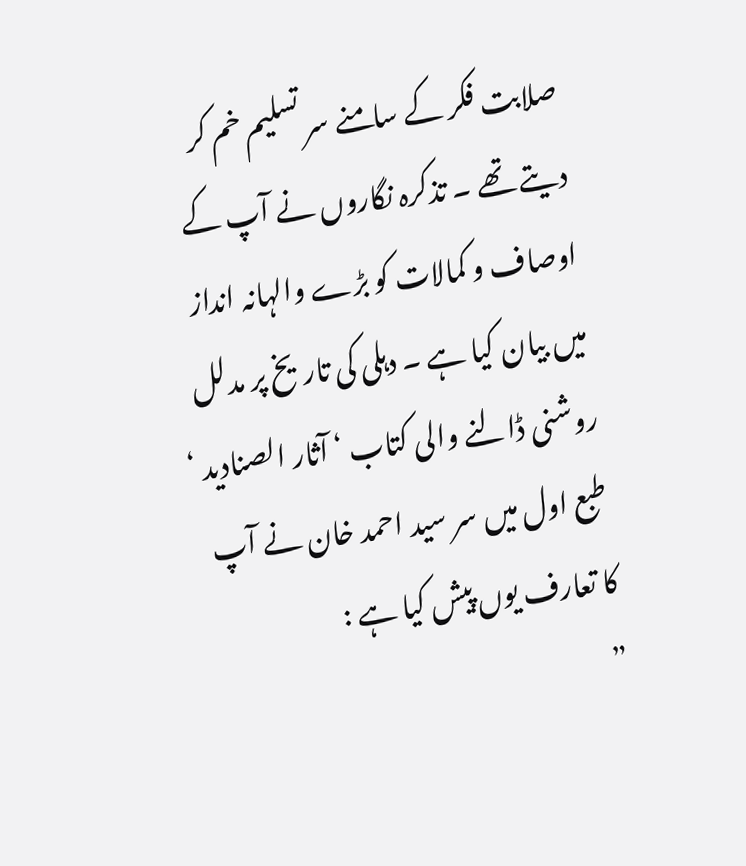صلابت فکر کے سامنے سر تسلیم خم کر دیتے تھے ۔ تذکرہ نگاروں نے آپ کے اوصاف و کمالات کو بڑے والہانہ انداز میں بیان کیا ہے ۔ دہلی کی تاریخ پر مدلل روشنی ڈالنے والی کتاب ‘ آثار الصنادید ‘ طبع اول میں سر سید احمد خان نے آپ کا تعارف یوں پیش کیا ہے :
”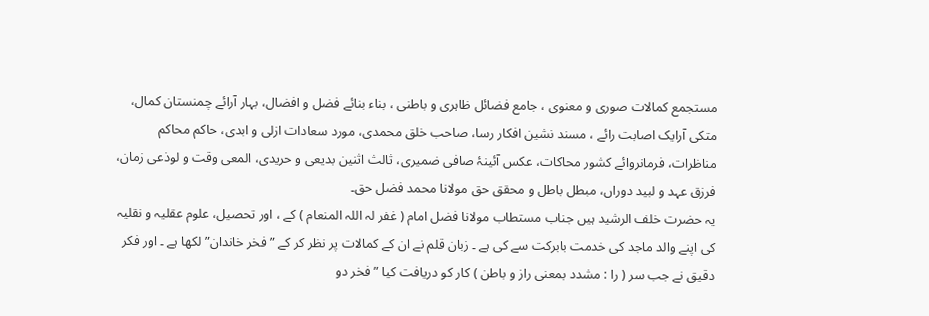مستجمع کمالات صوری و معنوی ، جامع فضائل ظاہری و باطنی ، بناء بنائے فضل و افضال، بہار آرائے چمنستان کمال، متکی آرایک اصابت رائے ، مسند نشین افکار رسا، صاحب خلق محمدی، مورد سعادات ازلی و ابدی، حاکم محاکم مناظرات، فرمانروائے کشور محاکات، عکس آئینۂ صافی ضمیری، ثالث اثنین بدیعی و حریدی، المعی وقت و لوذعی زمان، فرزق عہد و لبید دوراں، مبطل باطل و محقق حق مولانا محمد فضل حق۔
یہ حضرت خلف الرشید ہیں جناب مستطاب مولانا فضل امام ( غفر لہ اللہ المنعام ) کے ، اور تحصیل، علوم عقلیہ و نقلیہ کی اپنے والد ماجد کی خدمت بابرکت سے کی ہے ۔ زبان قلم نے ان کے کمالات پر نظر کر کے ” فخر خاندان” لکھا ہے ۔ اور فکر دقیق نے جب سر ( را : مشدد بمعنی راز و باطن ) کار کو دریافت کیا ” فخر دو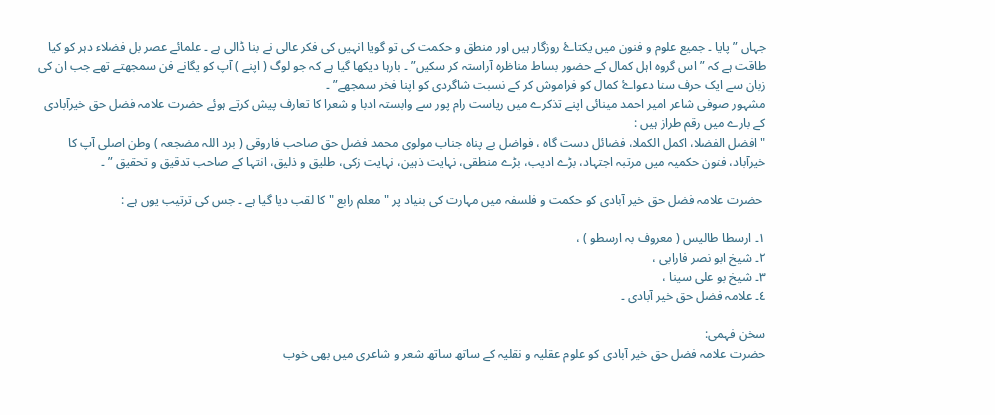جہاں ” پایا ۔ جمیع علوم و فنون میں یکتاۓ روزگار ہیں اور منطق و حکمت کی تو گویا انہیں کی فکر عالی نے بنا ڈالی ہے ۔ علمائے عصر بل فضلاء دہر کو کیا طاقت ہے کہ ” اس گروہ اہل کمال کے حضور بساط مناظرہ آراستہ کر سکیں” ۔ بارہا دیکھا گیا ہے کہ جو لوگ ( اپنے ) آپ کو یگانے فن سمجھتے تھے جب ان کی زبان سے ایک حرف سنا دعواۓ کمال کو فراموش کر کے نسبت شاگردی کو اپنا فخر سمجھے” ۔
مشہور صوفی شاعر امیر احمد مینائی اپنے تذکرے میں ریاست رام پور سے وابستہ ادبا و شعرا کا تعارف پیش کرتے ہوئے حضرت علامہ فضل حق خیرآبادی کے بارے میں رقم طراز ہیں :
"افضل الفضلا، اکمل الکملا، فضائل دست گاہ ، فواضل بے پناہ جناب مولوی محمد فضل حق صاحب فاروقی ( برد اللہ مضجعہ ) وطن اصلی آپ کا خیرآباد، فنون حکمیہ میں مرتبہ اجتہاد، بڑے ادیب، بڑے منطقی، نہایت ذہین، نہایت زکی، طلیق و ذلیق، انتہا کے صاحب تدقیق و تحقیق ” ۔

 حضرت علامہ فضل حق خیر آبادی کو حکمت و فلسفہ میں مہارت کی بنیاد پر " معلم رابع " کا لقب دیا گیا ہے ۔ جس کی ترتیب یوں ہے :

١۔ ارسطا طالیس ( معروف بہ ارسطو ) ،
۲۔ شیخ ابو نصر فارابی ،
۳۔ شیخ بو علی سینا ،
٤۔ علامہ فضل حق خیر آبادی ۔

سخن فہمی:
حضرت علامہ فضل حق خیر آبادی کو علوم عقلیہ و نقلیہ کے ساتھ ساتھ شعر و شاعری میں بھی خوب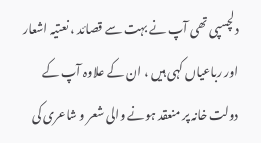دلچسپی تھی آپ نے بہت سے قصائد ، نعتیہ اشعار اور رباعیاں کہی ہیں ، ان کے علاوہ آپ کے دولت خانہ پر منعقد ہونے والی شعر و شاعری کی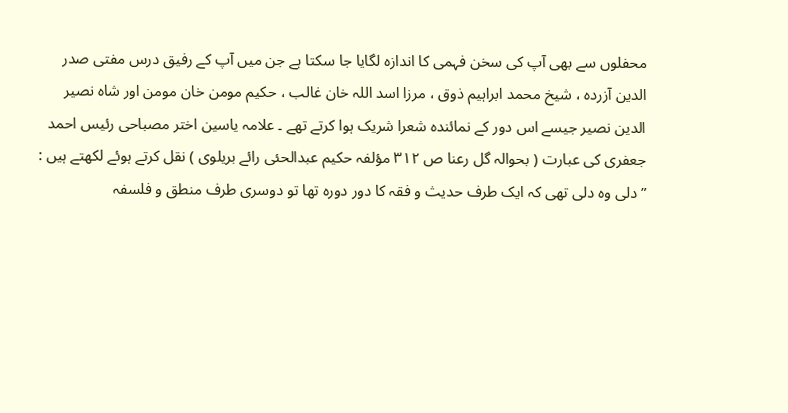محفلوں سے بھی آپ کی سخن فہمی کا اندازہ لگایا جا سکتا ہے جن میں آپ کے رفیق درس مفتی صدر الدین آزردہ ، شیخ محمد ابراہیم ذوق ، مرزا اسد اللہ خان غالب ، حکیم مومن خان مومن اور شاہ نصیر الدین نصیر جیسے اس دور کے نمائندہ شعرا شریک ہوا کرتے تھے ۔ علامہ یاسین اختر مصباحی رئیس احمد جعفری کی عبارت ( بحوالہ گل رعنا ص ۳۱۲ مؤلفہ حکیم عبدالحئی رائے بریلوی ) نقل کرتے ہوئے لکھتے ہیں :
” دلی وہ دلی تھی کہ ایک طرف حدیث و فقہ کا دور دورہ تھا تو دوسری طرف منطق و فلسفہ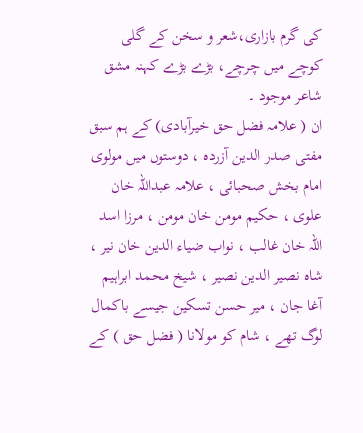کی گرم بازاری،شعر و سخن کے گلی کوچے میں چرچے، بڑے بڑے کہنہ مشق شاعر موجود ۔
ان ( علامہ فضل حق خیرآبادی) کے ہم سبق مفتی صدر الدین آزردہ ، دوستوں میں مولوی امام بخش صحبائی ، علامہ عبداللہ خان علوی ، حکیم مومن خان مومن ، مرزا اسد اللہ خان غالب ، نواب ضیاء الدین خان نیر ، شاہ نصیر الدین نصیر ، شیخ محمد ابراہیم آغا جان ، میر حسن تسکین جیسے باکمال لوگ تھے ، شام کو مولانا ( فضل حق ) کے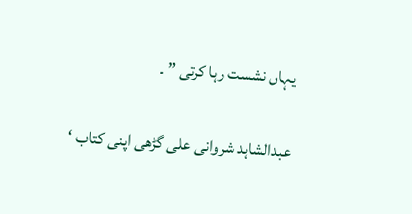یہاں نشست رہا کرتی ” ۔

عبدالشاہد شروانی علی گڑھی اپنی کتاب ‘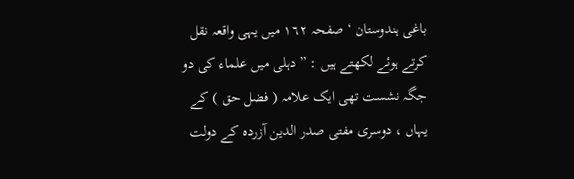باغی ہندوستان ‘ صفحہ ۱٦٢ میں یہی واقعہ نقل کرتے ہوئے لکھتے ہیں : ” دہلی میں علماء کی دو جگہ نشست تھی ایک علامہ ( فضل حق ) کے یہاں ، دوسری مفتی صدر الدین آزردہ کے دولت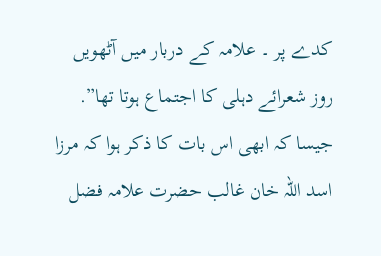کدے پر ۔ علامہ کے دربار میں آٹھویں روز شعرائے دہلی کا اجتماع ہوتا تھا”. جیسا کہ ابھی اس بات کا ذکر ہوا کہ مرزا اسد اللہ خان غالب حضرت علامہ فضل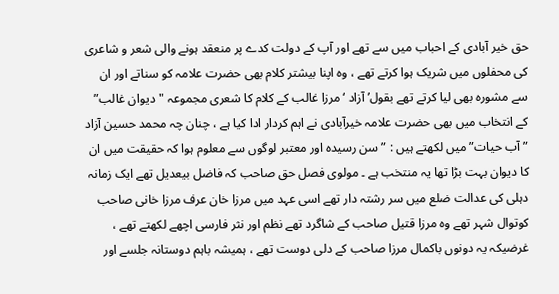حق خیر آبادی کے احباب میں سے تھے اور آپ کے دولت کدے پر منعقد ہونے والی شعر و شاعری کی محفلوں میں شریک ہوا کرتے تھے ، وہ اپنا بیشتر کلام بھی حضرت علامہ کو سناتے اور ان سے مشورہ بھی لیا کرتے تھے بقول’ آزاد ‘مرزا غالب کے کلام کا شعری مجموعہ "دیوان غالب” کے انتخاب میں بھی حضرت علامہ خیرآبادی نے اہم کردار ادا کیا ہے ، چنان چہ محمد حسین آزاد ” آب حیات” میں لکھتے ہیں : ” سن رسیدہ اور معتبر لوگوں سے معلوم ہوا کہ حقیقت میں ان کا دیوان بہت بڑا تھا یہ منتخب ہے ۔ مولوی فصل حق صاحب کہ فاضل بیعدیل تھے ایک زمانہ دہلی کی عدالت ضلع میں سر رشتہ دار تھے اسی عہد میں مرزا خان عرف مرزا خانی صاحب کوتوال شہر تھے وہ مرزا قتیل صاحب کے شاگرد تھے نظم اور نثر فارسی اچھے لکھتے تھے ، غرضیکہ یہ دونوں باکمال مرزا صاحب کے دلی دوست تھے ، ہمیشہ باہم دوستانہ جلسے اور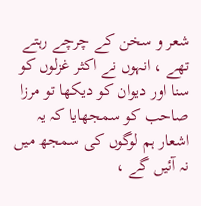شعر و سخن کے چرچے رہتے تھے ، انہوں نے اکثر غزلوں کو سنا اور دیوان کو دیکھا تو مرزا صاحب کو سمجھایا کہ یہ اشعار ہم لوگوں کی سمجھ میں نہ آئیں گے ،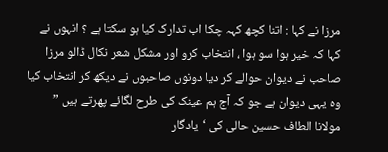مرزا نے کہا : اتنا کچھ کہہ چکا اب تدارک کیا ہو سکتا ہے ؟ انہوں نے کہا کہ خیر ہوا سو ہوا ، انتخاب کرو اور مشکل شعر نکال ڈالو مرزا صاحب نے دیوان حوالے کر دیا دونوں صاحبوں نے دیکھ کر انتخاب کیا وہ یہی دیوان ہے جو کہ آج ہم عینک کی طرح لگائے پھرتے ہیں ” مولانا الطاف حسین حالی کی ‘یادگار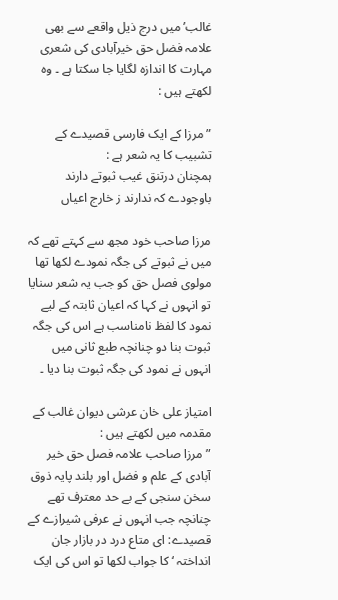غالب’ میں درج ذیل واقعے سے بھی علامہ فضل حق خیرآبادی کی شعری مہارت کا اندازہ لگایا جا سکتا ہے ۔ وہ لکھتے ہیں :

” مرزا کے ایک فارسی قصیدے کے تشبیب کا یہ شعر ہے :
ہمچنان درتنق غیب ثبوتے دارند
باوجودے کہ ندارند ز خارج اعیاں

مرزا صاحب خود مجھ سے کہتے تھے کہ میں نے ثبوتے کی جگہ نمودے لکھا تھا مولوی فصل حق کو جب یہ شعر سنایا تو انہوں نے کہا کہ اعیان ثابتہ کے لیے نمود کا لفظ نامناسب ہے اس کی جگہ ثبوت بنا دو چنانچہ طبع ثانی میں انہوں نے نمود کی جگہ ثبوت بنا دیا ۔

امتیاز علی خان عرشی دیوان غالب کے مقدمہ میں لکھتے ہیں :
” مرزا صاحب علامہ فصل حق خیر آبادی کے علم و فضل اور بلند پایہ ذوق سخن سنجی کے بے حد معترف تھے چنانچہ جب انہوں نے عرفی شیرازے کے قصیدے: ای متاع درد در بازار جان انداختہ ‘ کا جواب لکھا تو اس کی ایک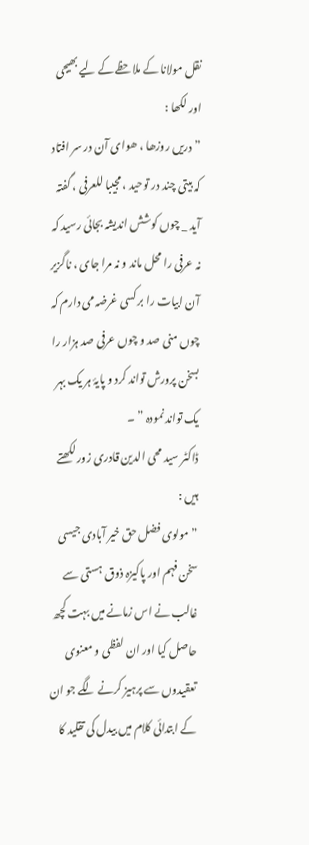نقل مولانا کے ملاحظے کے لیے بھیجی اور لکھا :
” دریں روزھا ، ھوای آن در سر افتاد کہ بیتی چند در توحید ، مجیبا للعرفی ، گفتہ آید _ چوں کوشش اندیشہ بجائی رسید کہ نہ عرفی را محل ماند و نہ مرا جای ، ناگزیر آن ابیات را بر کسی غرضہ می دارم کہ چوں منی صد و چوں عرفی صد ہزار را بسخن پرورش تواند کرد و پایۂ ہر یک بہر یک تواند نمودہ ” ۔
ڈاکٹر سید محی الدین قادری زور لکھتے ہیں :
” مولوی فضل حق خیر آبادی جیسی سخن فہم اور پاکیزہ ذوق ہستی سے غالب نے اس زمانے میں بہت کچھ حاصل کیا اور ان لفظی و معنوی تعقیدوں سے پرہیز کرنے لگے جو ان کے ابتدائی کلام میں بیدل کی تقلید کا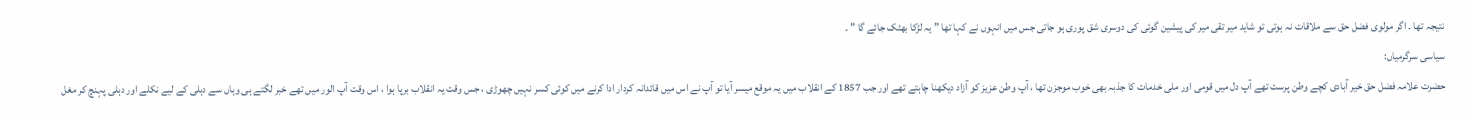نتیجہ تھا ۔ اگر مولوی فضل حق سے ملاقات نہ ہوتی تو شاید میر تقی میر کی پیشین گوئی کی دوسری شق پوری ہو جاتی جس میں انہوں نے کہا تھا ” یہ لڑکا بھٹک جائے گا ” ۔
سیاسی سرگرمیاں:
حضرت علامہ فضل حق خیر آبادی کچے وطن پرست تھے آپ دل میں قومی اور ملی خدمات کا جذبہ بھی خوب موجزن تھا ، آپ وطن عزیز کو آزاد دیکھنا چاہتے تھے اور جب 1857 کے انقلاب میں یہ موقع میسر آیا تو آپ نے اس میں قائدانہ کردار ادا کرنے میں کوئی کسر نہیں چھوڑی ، جس وقت یہ انقلاب برپا ہوا ، اس وقت آپ الور میں تھے خبر لگتے ہی وہاں سے دہلی کے لیے نکلے اور دہلی پہنچ کر مغل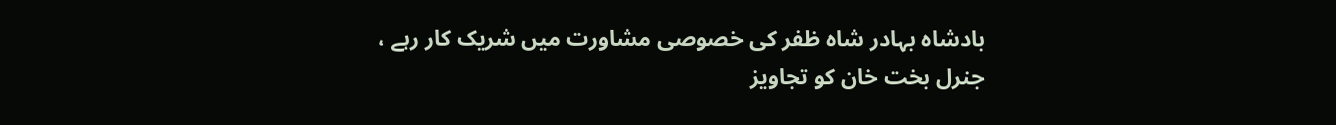بادشاہ بہادر شاہ ظفر کی خصوصی مشاورت میں شریک کار رہے ، جنرل بخت خان کو تجاویز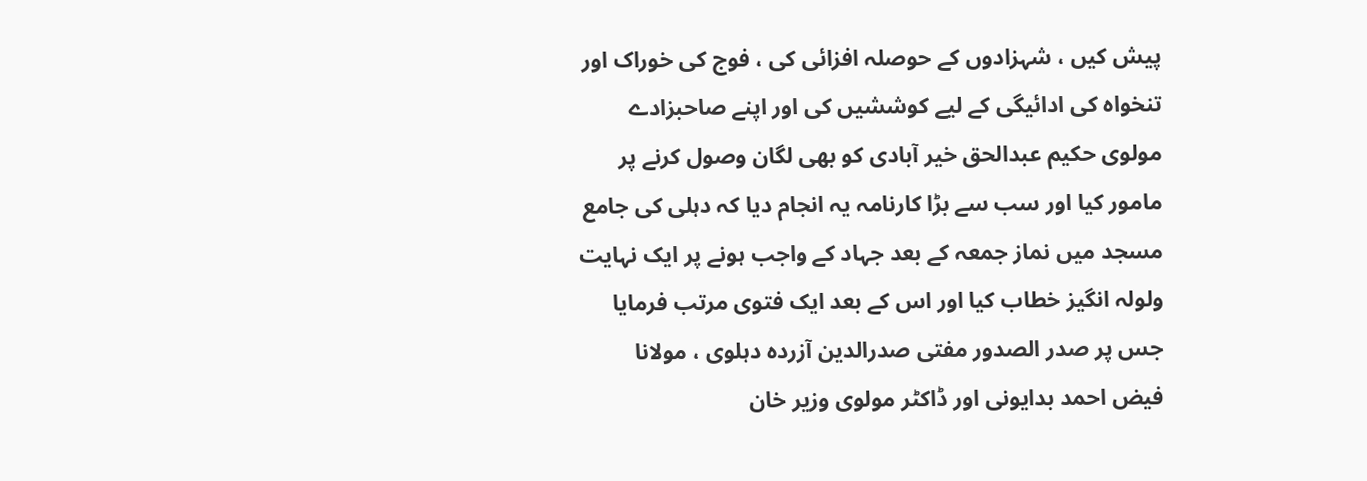پیش کیں ، شہزادوں کے حوصلہ افزائی کی ، فوج کی خوراک اور تنخواہ کی ادائیگی کے لیے کوششیں کی اور اپنے صاحبزادے مولوی حکیم عبدالحق خیر آبادی کو بھی لگان وصول کرنے پر مامور کیا اور سب سے بڑا کارنامہ یہ انجام دیا کہ دہلی کی جامع مسجد میں نماز جمعہ کے بعد جہاد کے واجب ہونے پر ایک نہایت ولولہ انگیز خطاب کیا اور اس کے بعد ایک فتوی مرتب فرمایا جس پر صدر الصدور مفتی صدرالدین آزردہ دہلوی ، مولانا فیض احمد بدایونی اور ڈاکٹر مولوی وزیر خان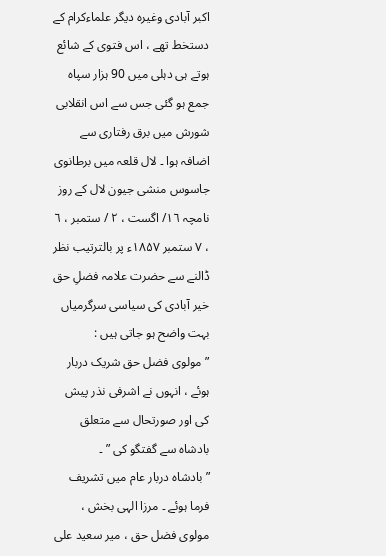اکبر آبادی وغیرہ دیگر علماءکرام کے دستخط تھے ، اس فتوی کے شائع ہوتے ہی دہلی میں 90 ہزار سپاہ جمع ہو گئی جس سے اس انقلابی شورش میں برق رفتاری سے اضافہ ہوا ۔ لال قلعہ میں برطانوی جاسوس منشی جیون لال کے روز نامچہ ۱٦/ اگست ، ۲ / ستمبر ، ٦ ، ۷ ستمبر ۱۸۵۷ء پر بالترتیب نظر ڈالنے سے حضرت علامہ فضلِ حق خیر آبادی کی سیاسی سرگرمیاں بہت واضح ہو جاتی ہیں :
” مولوی فضل حق شریک دربار ہوئے ، انہوں نے اشرفی نذر پیش کی اور صورتحال سے متعلق بادشاہ سے گفتگو کی ” ۔
” بادشاہ دربار عام میں تشریف فرما ہوئے ۔ مرزا الہی بخش ، مولوی فضل حق ، میر سعید علی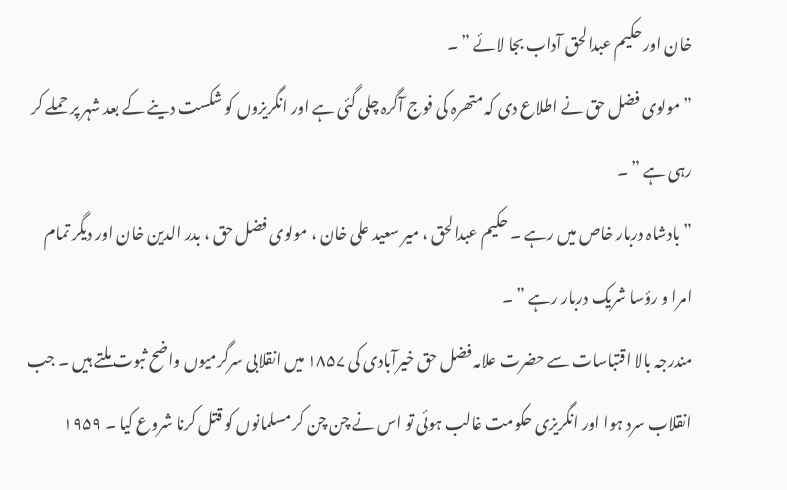خان اور حکیم عبدالحق آداب بجا لائے ” ۔
” مولوی فضل حق نے اطلاع دی کہ متھرہ کی فوج آگرہ چلی گئی ہے اور انگریزوں کو شکست دینے کے بعد شہر پر حملے کر رہی ہے ” ۔
” بادشاہ دربار خاص میں رہے ۔ حکیم عبدالحق ، میر سعید علی خان ، مولوی فضل حق ، بدر الدین خان اور دیگر تمام امرا و رؤسا شریک دربار رہے ” ۔
مندرجہ بالا اقتباسات سے حضرت علامہ فضل حق خیرآبادی کی ۱۸۵۷ میں انقلابی سرگرمیوں واضح ثبوت ملتے ہیں ۔ جب انقلاب سرد ہوا اور انگریزی حکومت غالب ہوئی تو اس نے چن چن کر مسلمانوں کو قتل کرنا شروع کیا ۔ ۱۹۵۹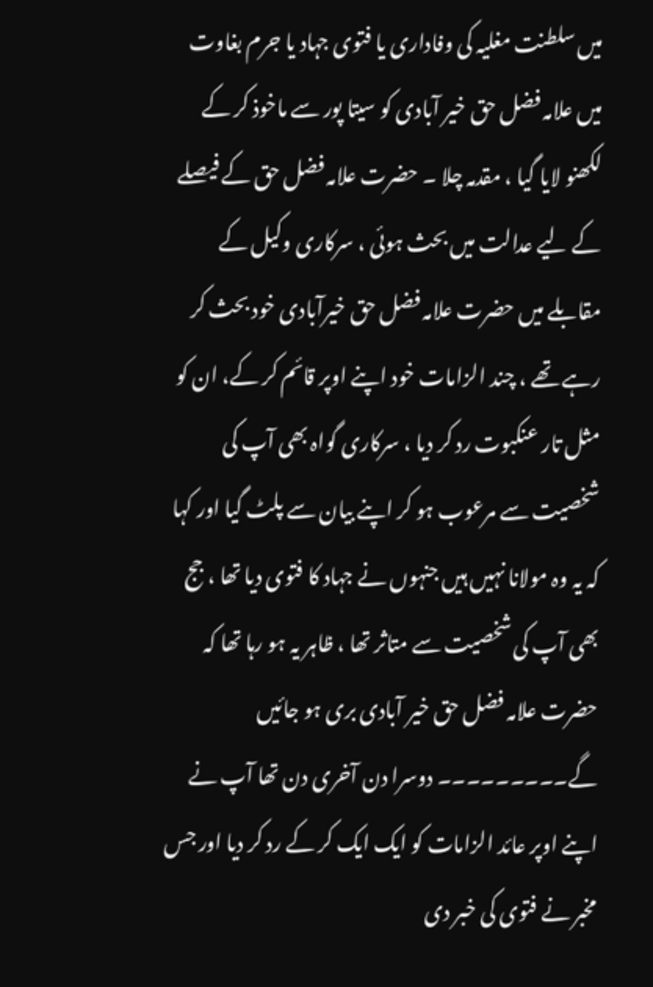میں سلطنت مغلیہ کی وفاداری یا فتوی جہاد یا جرم بغاوت میں علامہ فضل حق خیر آبادی کو سیتا پور سے ماخوذ کر کے لکھنو لایا گیا ، مقدمہ چلا ۔ حضرت علامہ فضل حق کے فیصلے کے لیے عدالت میں بحث ہوئی ، سرکاری وکیل کے مقابلے میں حضرت علامہ فضل حق خیرآبادی خود بحث کر رہے تھے ، چند الزامات خود اپنے اوپر قائم کر کے، ان کو مثل تار عنکبوت رد کر دیا ، سرکاری گواہ بھی آپ کی شخصیت سے مرعوب ہو کر اپنے بیان سے پلٹ گیا اور کہا کہ یہ وہ مولانا نہیں ہیں جنہوں نے جہاد کا فتوی دیا تھا ، جج بھی آپ کی شخصیت سے متاثر تھا ، ظاہر یہ ہو رہا تھا کہ حضرت علامہ فضل حق خیر آبادی بری ہو جائیں گے۔۔۔۔۔۔۔۔۔ دوسرا دن آخری دن تھا آپ نے اپنے اوپر عائد الزامات کو ایک ایک کر کے رد کر دیا اور جس مخبر نے فتوی کی خبر دی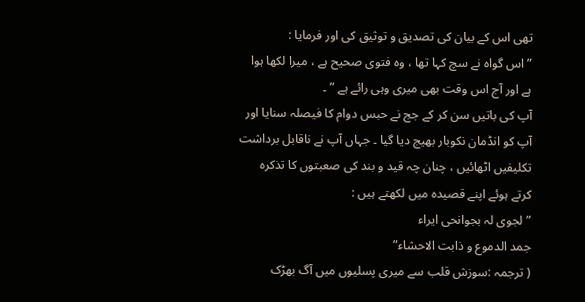تھی اس کے بیان کی تصدیق و توثیق کی اور فرمایا :
” اس گواہ نے سچ کہا تھا ، وہ فتوی صحیح ہے ، میرا لکھا ہوا ہے اور آج اس وقت بھی میری وہی رائے ہے ” ۔
آپ کی باتیں سن کر کے جج نے حبس دوام کا فیصلہ سنایا اور آپ کو انڈمان نکوبار بھیج دیا گیا ۔ جہاں آپ نے ناقابل برداشت تکلیفیں اٹھائیں ، چنان چہ قید و بند کی صعبتوں کا تذکرہ کرتے ہوئے اپنے قصیدہ میں لکھتے ہیں :
” لجوی لہ بجوانحی ایراء
جمد الدموع و ذابت الاحشاء”
( ترجمہ :سوزش قلب سے میری پسلیوں میں آگ بھڑک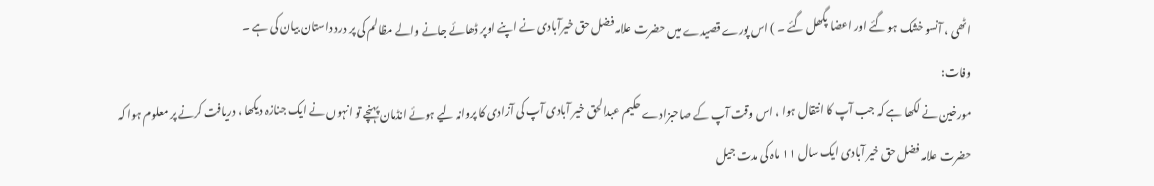اٹھی ، آنسو خشک ہو گئے اور اعضا پگھل گئے ۔ ) اس پورے قصیدے میں حضرت علامہ فضل حق خیرآبادی نے اپنے اوپر ڈھائے جانے والے مظالم کی پر درد داستان بیان کی ہے ۔
وفات:
مورخین نے لکھا ہے کہ جب آپ کا انتقال ہوا ، اس وقت آپ کے صاحبزادے حکیم عبدالحق خیر آبادی آپ کی آزادی کا پروانہ لیے ہوئے انڈمان پہنچے تو انہوں نے ایک جنازہ دیکھا ، دریافت کرنے پر معلوم ہوا کہ حضرت علامہ فضل حق خیر آبادی ایک سال ۱۱ ماہ کی مدت جیل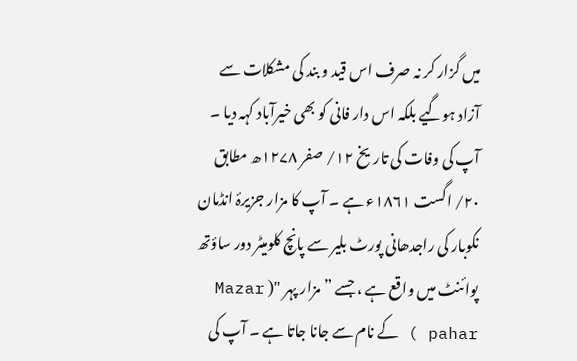میں گزار کر نہ صرف اس قید و بند کی مشکلات سے آزاد ہوگیے بلکہ اس دار فانی کو بھی خیرآباد کہہ دیا ۔ آپ کی وفات کی تاریخ ۱۲/ صفر ۱۲۷۸ھ مطابق ۲۰/ اگست ۱۸٦١ء ہے ۔ آپ کا مزار جزیرۂ انڈمان نکوبار کی راجدھانی پورٹ بلیر سے پانچ کلومیٹر دور ساؤتھ پوائنٹ میں واقع ہے ، جسے ” مزار پہر "( Mazar pahar ) کے نام سے جانا جاتا ہے ۔ آپ کی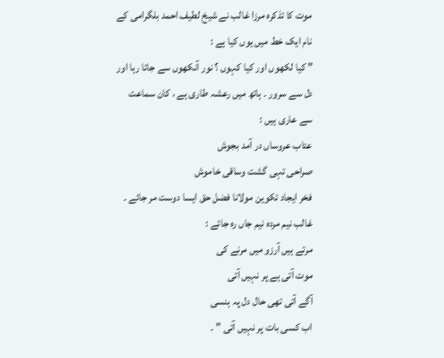موت کا تذکرہ مرزا غالب نے شیخ لطیف احمد بلگرامی کے نام ایک خط میں یوں کیا ہے :
” کیا لکھوں اور کیا کہوں ؟ نور آنکھوں سے جاتا رہا اور دل سے سرور ۔ ہاتھ میں رعشہ طاری ہے ، کان سماعت سے عاری ہیں :
عتاب عروساں در آمد بجوش
صراحی تہی گشت وساقی خاموش
فخر ایجاد تکوین مولانا فضل حق ایسا دوست مر جائے ۔ غالب نیم مردہ نیم جاں رہ جائے :
مرتے ہیں آرزو میں مرنے کی
موت آتی ہے پر نہیں آتی
آگے آتی تھی حال دل پہ ہنسی
اب کسی بات پر نہیں آتی ” ۔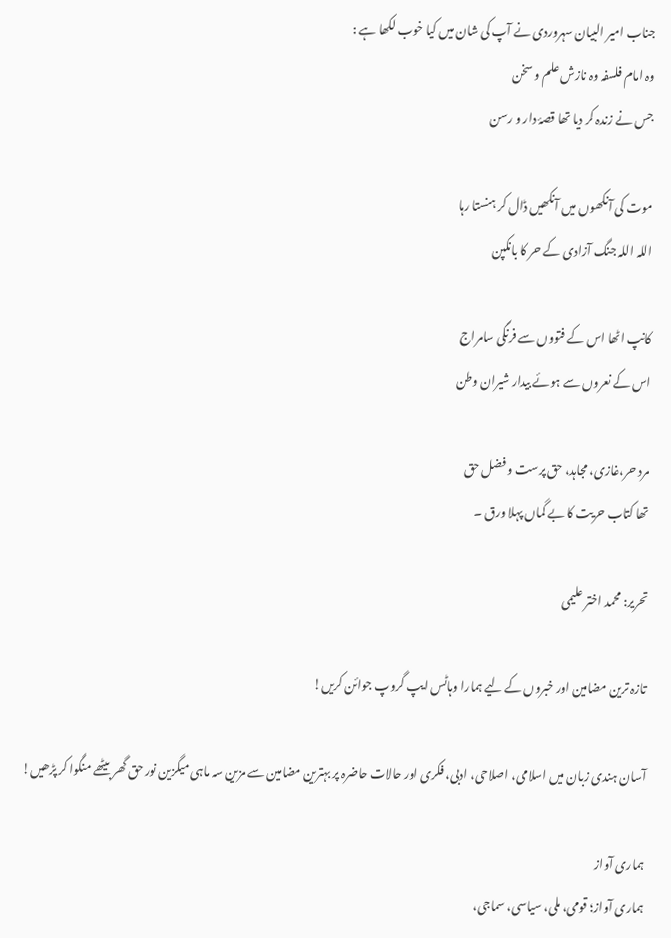جناب امیر البیان سہروردی نے آپ کی شان میں کیا خوب لکھا ہے :
وہ امام فلسفہ وہ نازش علم و سخن
جس نے زندہ کر دیا تھا قصۂ دار و رسن

موت کی آنکھوں میں آنکھیں ڈال کر ہنستا رہا
اللہ اللہ جنگ آزادی کے حر کا بانکپن

کانپ اٹھا اس کے فتووں سے فرنگی سامراج
اس کے نعروں سے ہوئے بیدار شیران وطن

مرد حر،غازی، مجاہد، حق پرست و فضل حق
تھا کتاب حریت کا بے گماں پہلا ورق ۔

تحریر: محمد اختر علیمی

تازہ ترین مضامین اور خبروں کے لیے ہمارا وہاٹس ایپ گروپ جوائن کریں!

آسان ہندی زبان میں اسلامی، اصلاحی، ادبی، فکری اور حالات حاضرہ پر بہترین مضامین سے مزین سہ ماہی میگزین نور حق گھر بیٹھے منگوا کر پڑھیں!

ہماری آواز
ہماری آواز؛ قومی، ملی، سیاسی، سماجی،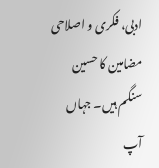ادبی، فکری و اصلاحی مضامین کا حسین سنگم ہیں۔ جہاں آپ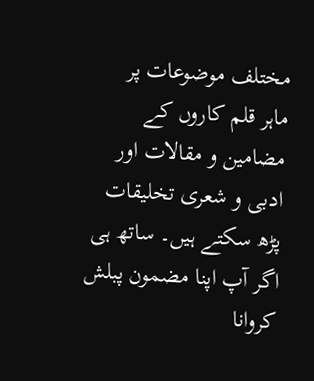مختلف موضوعات پر ماہر قلم کاروں کے مضامین و مقالات اور ادبی و شعری تخلیقات پڑھ سکتے ہیں۔ ساتھ ہی اگر آپ اپنا مضمون پبلش کروانا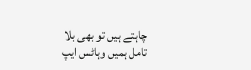چاہتے ہیں تو بھی بلا تامل ہمیں وہاٹس ایپ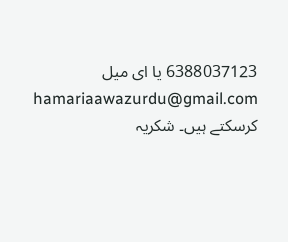6388037123 یا ای میل hamariaawazurdu@gmail.com کرسکتے ہیں۔ شکریہ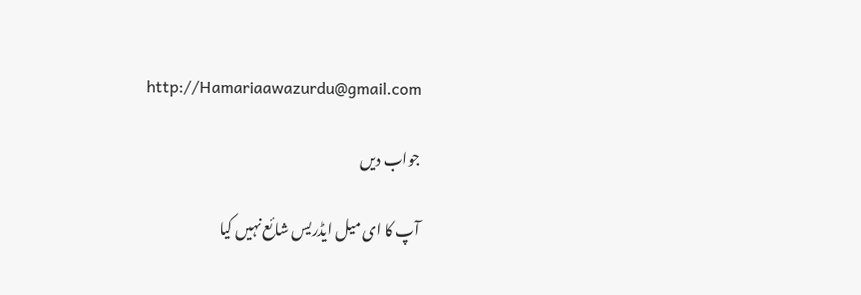http://Hamariaawazurdu@gmail.com

جواب دیں

آپ کا ای میل ایڈریس شائع نہیں کیا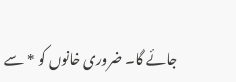جائے گا۔ ضروری خانوں کو * سے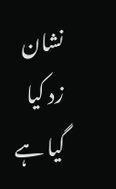نشان زد کیا گیا ہے